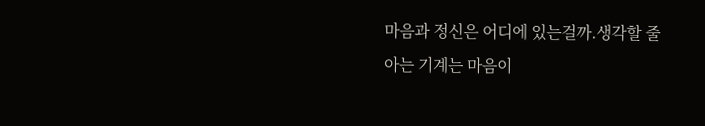마음과 정신은 어디에 있는걸까.생각할 줄 아는 기계는 마음이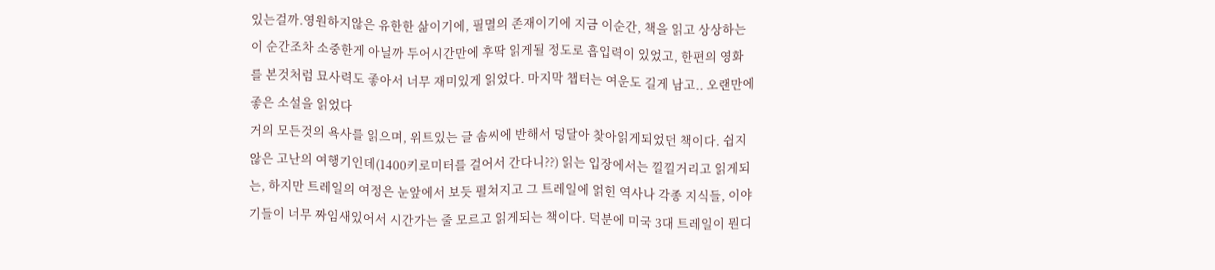있는걸까.영원하지않은 유한한 삶이기에, 필멸의 존재이기에 지금 이순간, 책을 읽고 상상하는 이 순간조차 소중한게 아닐까 두어시간만에 후딱 읽게될 정도로 흡입력이 있었고, 한편의 영화를 본것처럼 묘사력도 좋아서 너무 재미있게 읽었다. 마지막 챕터는 여운도 길게 남고.. 오랜만에 좋은 소설을 읽었다
거의 모든것의 욕사를 읽으며, 위트있는 글 솜씨에 반해서 덩달아 찾아읽게되었던 책이다. 쉽지않은 고난의 여행기인데(1400키로미터를 걸어서 간다니??) 읽는 입장에서는 낄낄거리고 읽게되는, 하지만 트레일의 여정은 눈앞에서 보듯 펼쳐지고 그 트레일에 얽힌 역사나 각종 지식들, 이야기들이 너무 짜임새있어서 시간가는 줄 모르고 읽게되는 책이다. 덕분에 미국 3대 트레일이 뭔디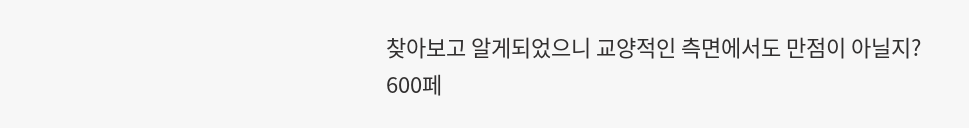찾아보고 알게되었으니 교양적인 측면에서도 만점이 아닐지?
600페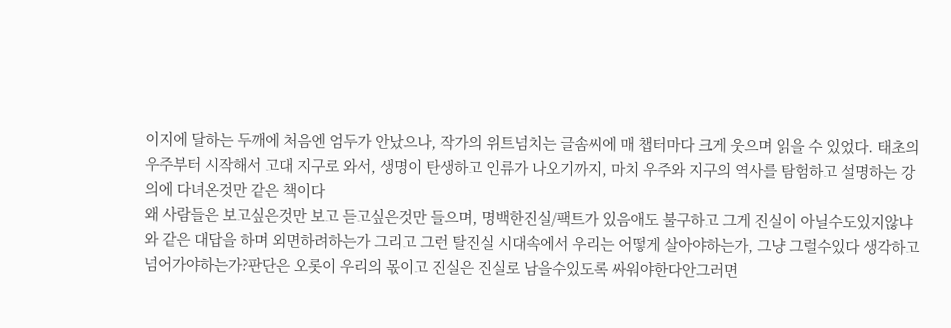이지에 달하는 두깨에 처음엔 엄두가 안났으나, 작가의 위트넘치는 글솜씨에 매 챕터마다 크게 웃으며 읽을 수 있었다. 태초의 우주부터 시작해서 고대 지구로 와서, 생명이 탄생하고 인류가 나오기까지, 마치 우주와 지구의 역사를 탐험하고 설명하는 강의에 다녀온것만 같은 책이다
왜 사람들은 보고싶은것만 보고 듣고싶은것만 들으며, 명백한진실/팩트가 있음애도 불구하고 그게 진실이 아닐수도있지않냐 와 같은 대답을 하며 외면하려하는가 그리고 그런 탈진실 시대속에서 우리는 어떻게 살아야하는가, 그냥 그럴수있다 생각하고 넘어가야하는가?판단은 오롯이 우리의 몫이고 진실은 진실로 남을수있도록 싸워야한다안그러면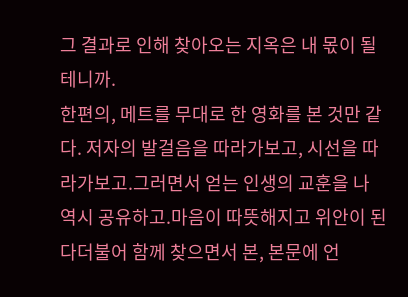그 결과로 인해 찾아오는 지옥은 내 몫이 될테니까.
한편의, 메트를 무대로 한 영화를 본 것만 같다. 저자의 발걸음을 따라가보고, 시선을 따라가보고.그러면서 얻는 인생의 교훈을 나 역시 공유하고.마음이 따뜻해지고 위안이 된다더불어 함께 찾으면서 본, 본문에 언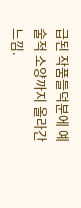급된 작품들덕분에 예술적 소양까지 올라간 느낌.